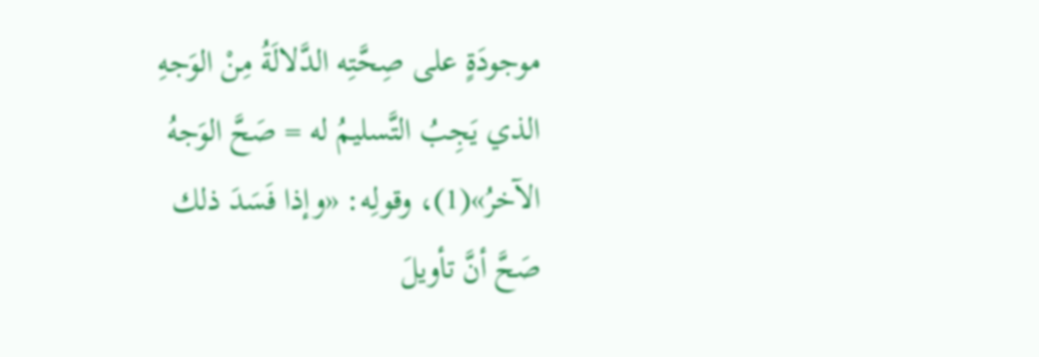موجودَةٍ على صِحَّتِه الدَّلالَةُ مِنْ الوَجهِ الذي يَجِبُ التَّسليمُ له = صَحَّ الوَجهُ الآخرُ»(1)، وقولِه: «وإذا فَسَدَ ذلك صَحَّ أنَّ تأويلَ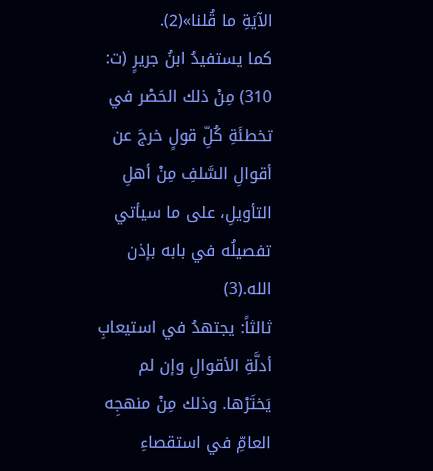الآيَةِ ما قُلنا»(2).
كما يستفيدُ ابنُ جريرٍ (ت: 310) مِنْ ذلك الحَصْر في تخطئَةِ كُلِّ قولٍ خرجَ عن أقوالِ السَّلفِ مِنْ أهلِ التأويلِ، على ما سيأتي تفصيلُه في بابه بإذن الله.(3)
ثالثاً: يجتهدُ في استيعابِ أدلَّةِ الأقوالِ وإن لم يَختَرْها. وذلك مِنْ منهجِه العامِّ في استقصاءِ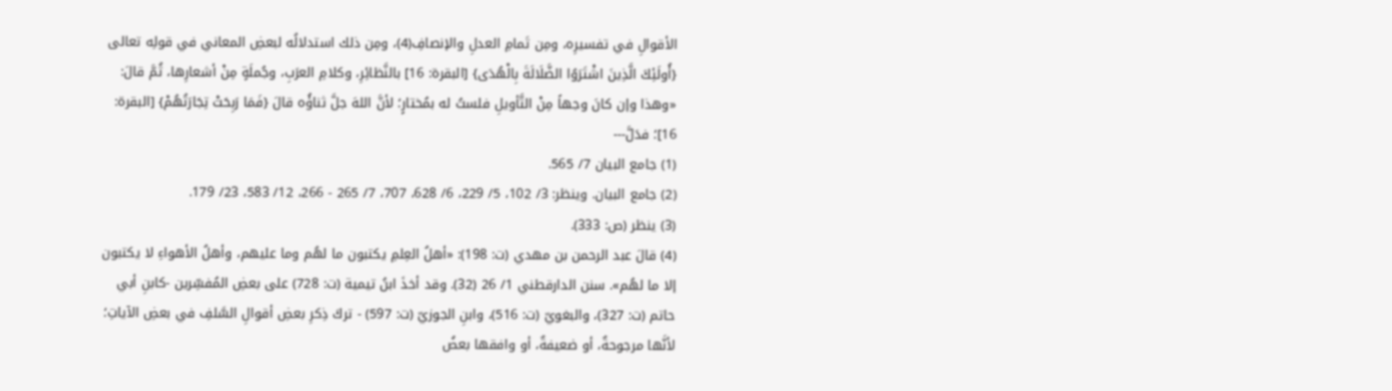الأقوالِ في تفسيرِه، ومِن تَمامِ العدلِ والإنصافِ(4)، ومِن ذلك استدلالُه لبعضِ المعاني في قولِه تعالى {أُولَئِكَ الَّذِينَ اشْتَرَوُا الضَّلَالَةَ بِالْهُدَى} [البقرة: 16] بالنَّظائِرِ، وكلامِ العرَبِ، وجُملَةٍ مِنْ أشعارِها، ثُمَّ قالَ: «وهذا وإن كانَ وجهاً مِنْ التَّأويلِ فلستُ له بمُختارٍ؛ لأنَّ اللهَ جلَّ ثناؤُه قالَ {فَمَا رَبِحَتْ تِجَارَتُهُمْ} [البقرة: 16]؛ فدَلَّ---
(1) جامع البيان 7/ 565.
(2) جامع البيان. وينظر: 3/ 102، 5/ 229، 6/ 628، 707، 7/ 265 - 266، 12/ 583، 23/ 179.
(3) ينظر (ص: 333).
(4) قالَ عبد الرحمن بن مهدي (ت: 198): «أهلُ العِلمِ يكتبون ما لهُم وما عليهم، وأهلُ الأهواءِ لا يكتبون إلا ما لهُم». سنن الدارقطني 1/ 26 (32). وقد أخذَ ابنُ تيمية (ت: 728) على بعضِ المُفسِّرين -كابنِ أبي حاتم (ت: 327)، والبغويّ (ت: 516)، وابنِ الجوزيّ (ت: 597) - تركَ ذِكرِ بعضِ أقوالِ السَّلفِ في بعضِ الآياتِ؛ لأنَّها مرجوحةٌ، أو ضعيفةٌ، أو وافقها بعضُ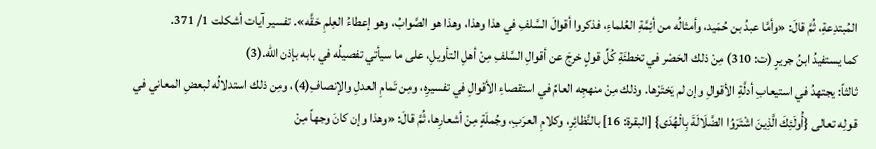المُبتدِعةِ، ثُمَّ قالَ: «وأمَّا عبدُ بن حُمَيد، وأمثالُه من أئِمَّةِ العُلماءِ، فذكروا أقوالَ السَّلفِ في هذا وهذا، وهذا هو الصَّوابُ، وهو إعطاءُ العِلمِ حَقَّه». تفسير آيات أشكلت 1/ 371.
كما يستفيدُ ابنُ جريرٍ (ت: 310) مِنْ ذلك الحَصْر في تخطئَةِ كُلِّ قولٍ خرجَ عن أقوالِ السَّلفِ مِنْ أهلِ التأويلِ، على ما سيأتي تفصيلُه في بابه بإذن الله.(3)
ثالثاً: يجتهدُ في استيعابِ أدلَّةِ الأقوالِ وإن لم يَختَرْها. وذلك مِنْ منهجِه العامِّ في استقصاءِ الأقوالِ في تفسيرِه، ومِن تَمامِ العدلِ والإنصافِ(4)، ومِن ذلك استدلالُه لبعضِ المعاني في قولِه تعالى {أُولَئِكَ الَّذِينَ اشْتَرَوُا الضَّلَالَةَ بِالْهُدَى} [البقرة: 16] بالنَّظائِرِ، وكلامِ العرَبِ، وجُملَةٍ مِنْ أشعارِها، ثُمَّ قالَ: «وهذا وإن كانَ وجهاً مِنْ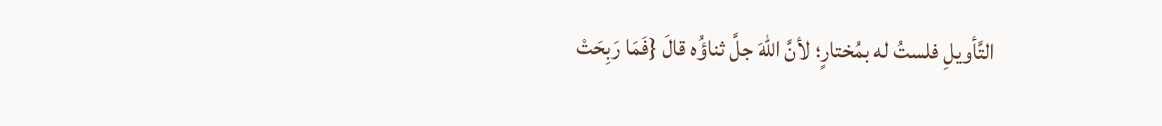التَّأويلِ فلستُ له بمُختارٍ؛ لأنَّ اللهَ جلَّ ثناؤُه قالَ {فَمَا رَبِحَتْ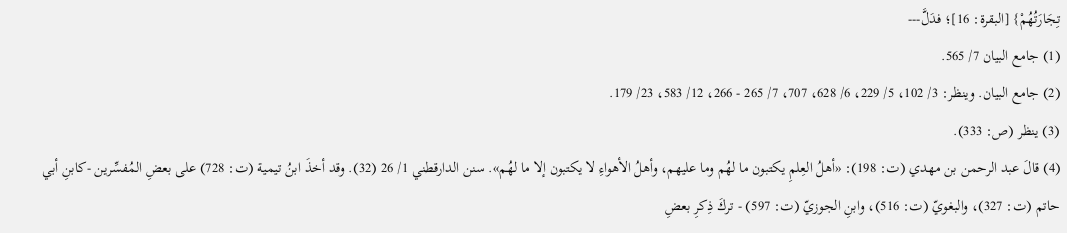تِجَارَتُهُمْ} [البقرة: 16]؛ فدَلَّ---
(1) جامع البيان 7/ 565.
(2) جامع البيان. وينظر: 3/ 102، 5/ 229، 6/ 628، 707، 7/ 265 - 266، 12/ 583، 23/ 179.
(3) ينظر (ص: 333).
(4) قالَ عبد الرحمن بن مهدي (ت: 198): «أهلُ العِلمِ يكتبون ما لهُم وما عليهم، وأهلُ الأهواءِ لا يكتبون إلا ما لهُم». سنن الدارقطني 1/ 26 (32). وقد أخذَ ابنُ تيمية (ت: 728) على بعضِ المُفسِّرين -كابنِ أبي حاتم (ت: 327)، والبغويّ (ت: 516)، وابنِ الجوزيّ (ت: 597) - تركَ ذِكرِ بعضِ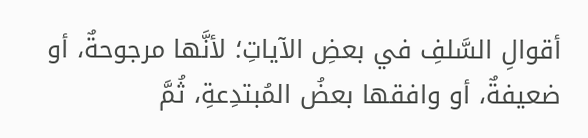أقوالِ السَّلفِ في بعضِ الآياتِ؛ لأنَّها مرجوحةٌ، أو ضعيفةٌ، أو وافقها بعضُ المُبتدِعةِ، ثُمَّ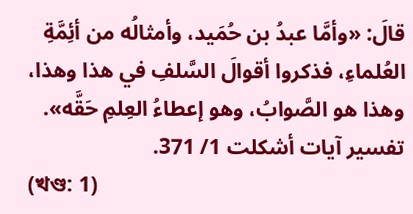قالَ: «وأمَّا عبدُ بن حُمَيد، وأمثالُه من أئِمَّةِ العُلماءِ، فذكروا أقوالَ السَّلفِ في هذا وهذا، وهذا هو الصَّوابُ، وهو إعطاءُ العِلمِ حَقَّه». تفسير آيات أشكلت 1/ 371.
(খণ্ড: 1)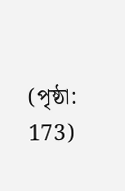(পৃষ্ঠা: 173)